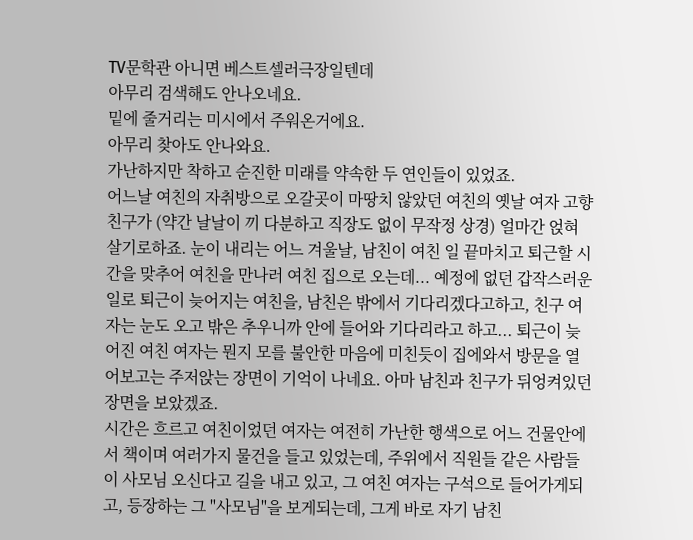TV문학관 아니면 베스트셀러극장일텐데
아무리 검색해도 안나오네요.
밑에 줄거리는 미시에서 주워온거에요.
아무리 찾아도 안나와요.
가난하지만 착하고 순진한 미래를 약속한 두 연인들이 있었죠.
어느날 여친의 자취방으로 오갈곳이 마땅치 않았던 여친의 옛날 여자 고향친구가 (약간 날날이 끼 다분하고 직장도 없이 무작정 상경) 얼마간 얹혀 살기로하죠. 눈이 내리는 어느 겨울날, 남친이 여친 일 끝마치고 퇴근할 시간을 맞추어 여친을 만나러 여친 집으로 오는데... 예정에 없던 갑작스러운 일로 퇴근이 늦어지는 여친을, 남친은 밖에서 기다리겠다고하고, 친구 여자는 눈도 오고 밖은 추우니까 안에 들어와 기다리라고 하고... 퇴근이 늦어진 여친 여자는 뭔지 모를 불안한 마음에 미친듯이 집에와서 방문을 열어보고는 주저앉는 장면이 기억이 나네요. 아마 남친과 친구가 뒤엉켜있던 장면을 보았겠죠.
시간은 흐르고 여친이었던 여자는 여전히 가난한 행색으로 어느 건물안에서 책이며 여러가지 물건을 들고 있었는데, 주위에서 직원들 같은 사람들이 사모님 오신다고 길을 내고 있고, 그 여친 여자는 구석으로 들어가게되고, 등장하는 그 "사모님"을 보게되는데, 그게 바로 자기 남친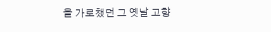을 가로챘던 그 옛날 고향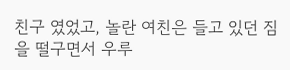친구 였었고, 놀란 여친은 들고 있던 짐을 떨구면서 우루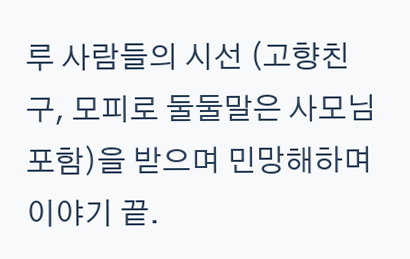루 사람들의 시선 (고향친구, 모피로 둘둘말은 사모님 포함)을 받으며 민망해하며 이야기 끝.